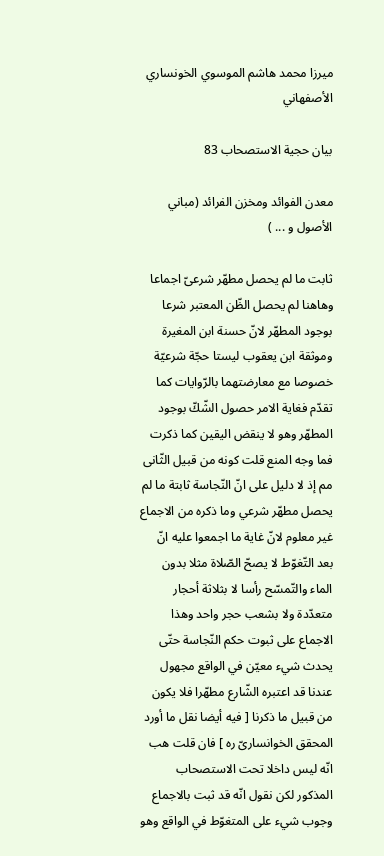ميرزا محمد هاشم الموسوي الخونساري الأصفهاني

بيان حجية الاستصحاب 83

معدن الفوائد ومخزن الفرائد (مباني الأصول و ... )

ثابت ما لم يحصل مطهّر شرعىّ اجماعا وهاهنا لم يحصل الظّن المعتبر شرعا بوجود المطهّر لانّ حسنة ابن المغيرة وموثقة ابن يعقوب ليستا حجّة شرعيّة خصوصا مع معارضتهما بالرّوايات كما تقدّم فغاية الامر حصول الشّكّ بوجود المطهّر وهو لا ينقض اليقين كما ذكرت فما وجه المنع قلت كونه من قبيل الثّانى مم إذ لا دليل على انّ النّجاسة ثابتة ما لم يحصل مطهّر شرعي وما ذكره من الاجماع غير معلوم لانّ غاية ما اجمعوا عليه انّ بعد التّغوّط لا يصحّ الصّلاة مثلا بدون الماء والتّمسّح رأسا لا بثلاثة أحجار متعدّدة ولا بشعب حجر واحد وهذا الاجماع على ثبوت حكم النّجاسة حتّى يحدث شيء معيّن في الواقع مجهول عندنا قد اعتبره الشّارع مطهّرا فلا يكون من قبيل ما ذكرنا [ فيه أيضا نقل ما أورد المحقق الخوانسارىّ ره ] فان قلت هب انّه ليس داخلا تحت الاستصحاب المذكور لكن نقول انّه قد ثبت بالاجماع وجوب شيء على المتغوّط في الواقع وهو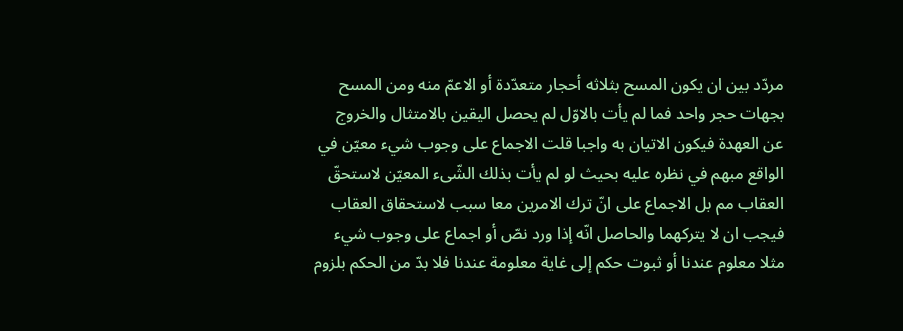مردّد بين ان يكون المسح بثلاثه أحجار متعدّدة أو الاعمّ منه ومن المسح بجهات حجر واحد فما لم يأت بالاوّل لم يحصل اليقين بالامتثال والخروج عن العهدة فيكون الاتيان به واجبا قلت الاجماع على وجوب شيء معيّن في الواقع مبهم في نظره عليه بحيث لو لم يأت بذلك الشّىء المعيّن لاستحقّ العقاب مم بل الاجماع على انّ ترك الامرين معا سبب لاستحقاق العقاب فيجب ان لا يتركهما والحاصل انّه إذا ورد نصّ أو اجماع على وجوب شيء مثلا معلوم عندنا أو ثبوت حكم إلى غاية معلومة عندنا فلا بدّ من الحكم بلزوم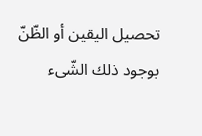تحصيل اليقين أو الظّنّ بوجود ذلك الشّىء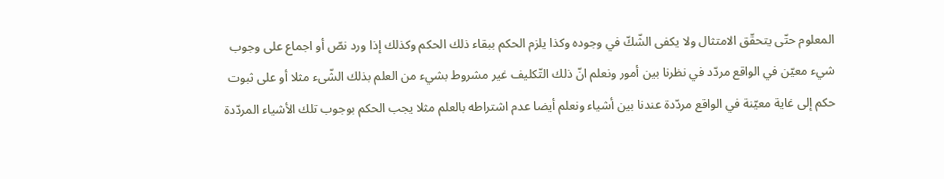المعلوم حتّى يتحقّق الامتثال ولا يكفى الشّكّ في وجوده وكذا يلزم الحكم ببقاء ذلك الحكم وكذلك إذا ورد نصّ أو اجماع على وجوب شيء معيّن في الواقع مردّد في نظرنا بين أمور ونعلم انّ ذلك التّكليف غير مشروط بشيء من العلم بذلك الشّىء مثلا أو على ثبوت حكم إلى غاية معيّنة في الواقع مردّدة عندنا بين أشياء ونعلم أيضا عدم اشتراطه بالعلم مثلا يجب الحكم بوجوب تلك الأشياء المردّدة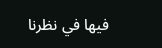فيها في نظرنا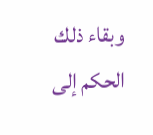وبقاء ذلك الحكم إلى